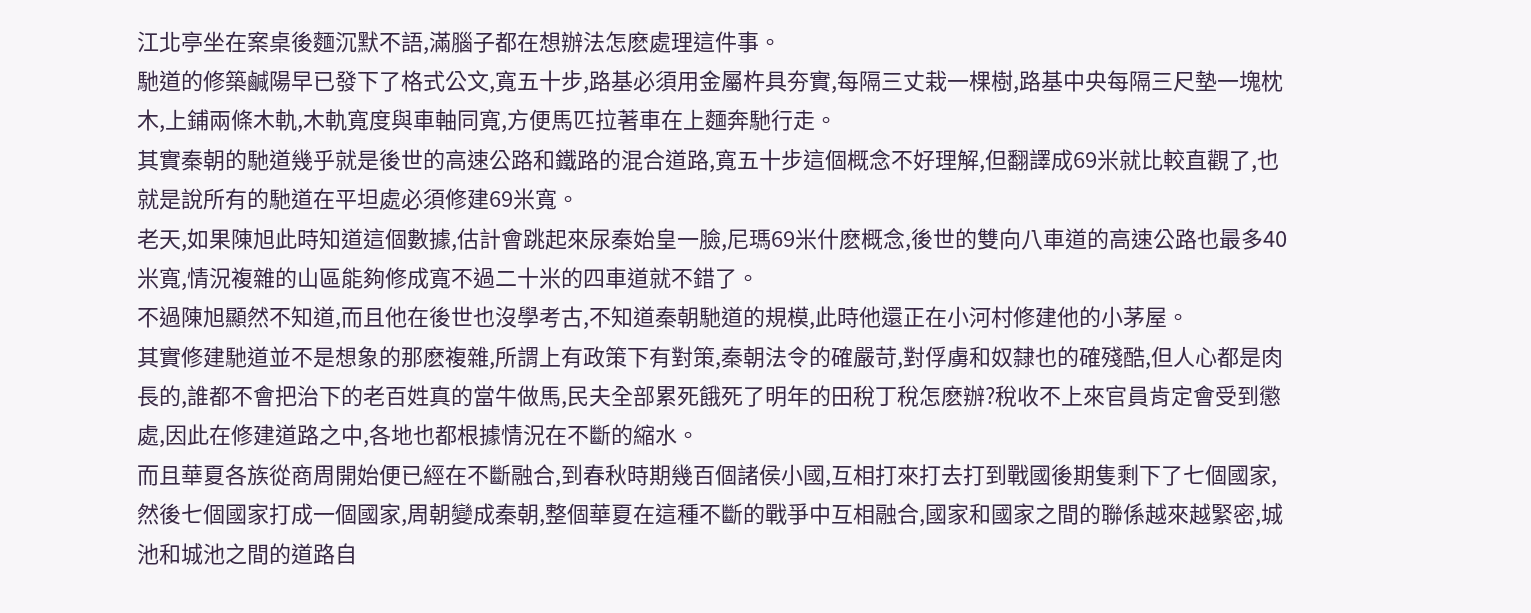江北亭坐在案桌後麵沉默不語,滿腦子都在想辦法怎麽處理這件事。
馳道的修築鹹陽早已發下了格式公文,寬五十步,路基必須用金屬杵具夯實,每隔三丈栽一棵樹,路基中央每隔三尺墊一塊枕木,上鋪兩條木軌,木軌寬度與車軸同寬,方便馬匹拉著車在上麵奔馳行走。
其實秦朝的馳道幾乎就是後世的高速公路和鐵路的混合道路,寬五十步這個概念不好理解,但翻譯成69米就比較直觀了,也就是說所有的馳道在平坦處必須修建69米寬。
老天,如果陳旭此時知道這個數據,估計會跳起來尿秦始皇一臉,尼瑪69米什麽概念,後世的雙向八車道的高速公路也最多40米寬,情況複雜的山區能夠修成寬不過二十米的四車道就不錯了。
不過陳旭顯然不知道,而且他在後世也沒學考古,不知道秦朝馳道的規模,此時他還正在小河村修建他的小茅屋。
其實修建馳道並不是想象的那麽複雜,所謂上有政策下有對策,秦朝法令的確嚴苛,對俘虜和奴隸也的確殘酷,但人心都是肉長的,誰都不會把治下的老百姓真的當牛做馬,民夫全部累死餓死了明年的田稅丁稅怎麽辦?稅收不上來官員肯定會受到懲處,因此在修建道路之中,各地也都根據情況在不斷的縮水。
而且華夏各族從商周開始便已經在不斷融合,到春秋時期幾百個諸侯小國,互相打來打去打到戰國後期隻剩下了七個國家,然後七個國家打成一個國家,周朝變成秦朝,整個華夏在這種不斷的戰爭中互相融合,國家和國家之間的聯係越來越緊密,城池和城池之間的道路自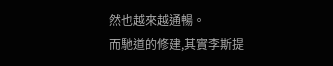然也越來越通暢。
而馳道的修建,其實李斯提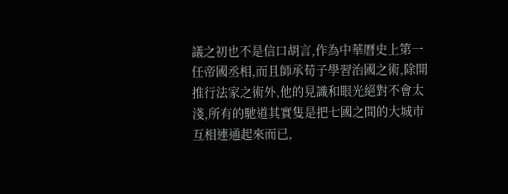議之初也不是信口胡言,作為中華曆史上第一任帝國丞相,而且師承荀子學習治國之術,除開推行法家之術外,他的見識和眼光絕對不會太淺,所有的馳道其實隻是把七國之間的大城市互相連通起來而已,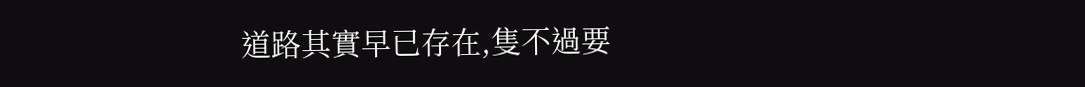道路其實早已存在,隻不過要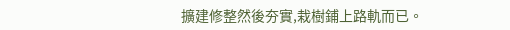擴建修整然後夯實,栽樹鋪上路軌而已。